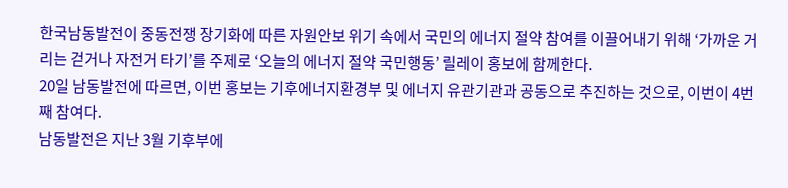한국남동발전이 중동전쟁 장기화에 따른 자원안보 위기 속에서 국민의 에너지 절약 참여를 이끌어내기 위해 ‘가까운 거리는 걷거나 자전거 타기’를 주제로 ‘오늘의 에너지 절약 국민행동’ 릴레이 홍보에 함께한다.
20일 남동발전에 따르면, 이번 홍보는 기후에너지환경부 및 에너지 유관기관과 공동으로 추진하는 것으로, 이번이 4번째 참여다.
남동발전은 지난 3월 기후부에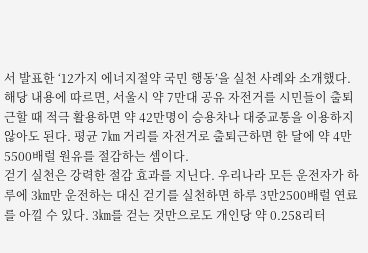서 발표한 ‘12가지 에너지절약 국민 행동’을 실천 사례와 소개했다. 해당 내용에 따르면, 서울시 약 7만대 공유 자전거를 시민들이 출퇴근할 때 적극 활용하면 약 42만명이 승용차나 대중교통을 이용하지 않아도 된다. 평균 7㎞ 거리를 자전거로 출퇴근하면 한 달에 약 4만5500배럴 원유를 절감하는 셈이다.
걷기 실천은 강력한 절감 효과를 지닌다. 우리나라 모든 운전자가 하루에 3㎞만 운전하는 대신 걷기를 실천하면 하루 3만2500배럴 연료를 아낄 수 있다. 3㎞를 걷는 것만으로도 개인당 약 0.258리터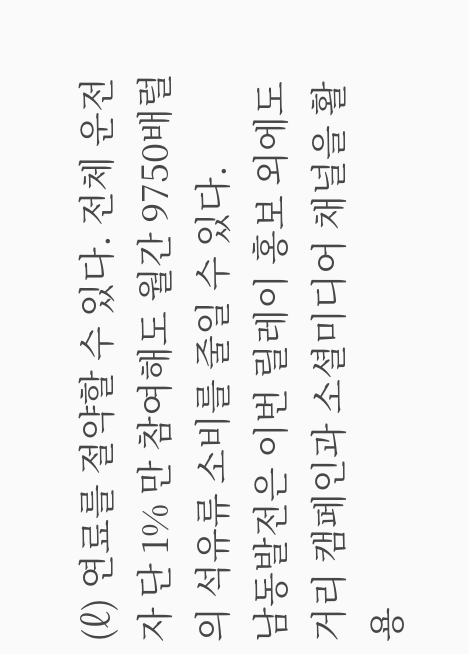(ℓ) 연료를 절약할 수 있다. 전체 운전자 단 1% 만 참여해도 월간 9750배럴의 석유류 소비를 줄일 수 있다.
남동발전은 이번 릴레이 홍보 외에도 거리 캠페인과 소셜미디어 채널을 활용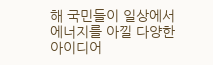해 국민들이 일상에서 에너지를 아낄 다양한 아이디어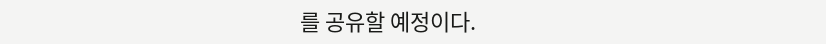를 공유할 예정이다.